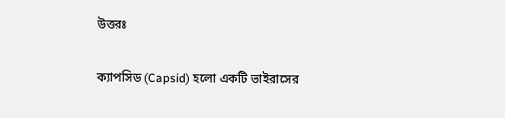উত্তরঃ

ক্যাপসিড (Capsid) হলো একটি ভাইরাসের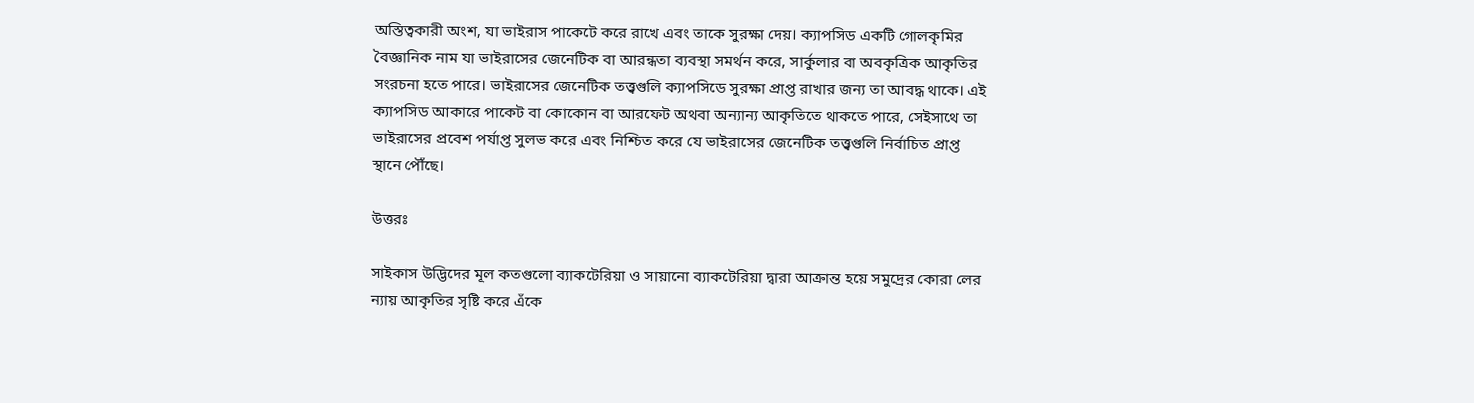অস্তিত্বকারী অংশ, যা ভাইরাস পাকেটে করে রাখে এবং তাকে সুরক্ষা দেয়। ক্যাপসিড একটি গোলকৃমির বৈজ্ঞানিক নাম যা ভাইরাসের জেনেটিক বা আরন্ধতা ব্যবস্থা সমর্থন করে, সার্কুলার বা অবকৃত্রিক আকৃতির সংরচনা হতে পারে। ভাইরাসের জেনেটিক তত্ত্বগুলি ক্যাপসিডে সুরক্ষা প্রাপ্ত রাখার জন্য তা আবদ্ধ থাকে। এই ক্যাপসিড আকারে পাকেট বা কোকোন বা আরফেট অথবা অন্যান্য আকৃতিতে থাকতে পারে, সেইসাথে তা ভাইরাসের প্রবেশ পর্যাপ্ত সুলভ করে এবং নিশ্চিত করে যে ভাইরাসের জেনেটিক তত্ত্বগুলি নির্বাচিত প্রাপ্ত স্থানে পৌঁছে।

উত্তরঃ

সাইকাস উদ্ভিদের মূল কতগুলো ব্যাকটেরিয়া ও সায়ানো ব্যাকটেরিয়া দ্বারা আক্রান্ত হয়ে সমুদ্রের কোরা লের ন্যায় আকৃতির সৃষ্টি করে এঁকে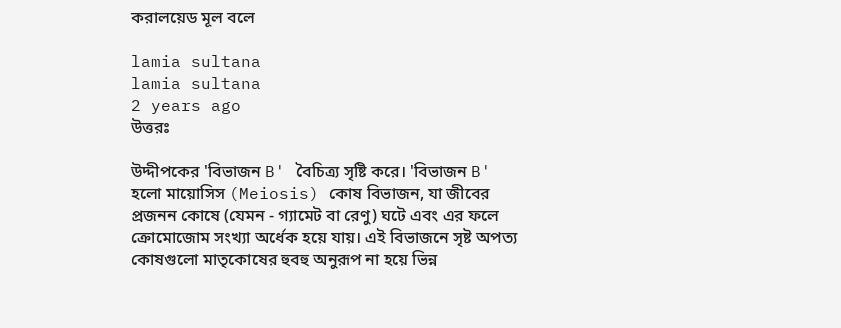করালয়েড মূল বলে

lamia sultana
lamia sultana
2 years ago
উত্তরঃ

উদ্দীপকের 'বিভাজন B' বৈচিত্র্য সৃষ্টি করে। 'বিভাজন B' হলো মায়োসিস (Meiosis) কোষ বিভাজন, যা জীবের প্রজনন কোষে (যেমন - গ্যামেট বা রেণু) ঘটে এবং এর ফলে ক্রোমোজোম সংখ্যা অর্ধেক হয়ে যায়। এই বিভাজনে সৃষ্ট অপত্য কোষগুলো মাতৃকোষের হুবহু অনুরূপ না হয়ে ভিন্ন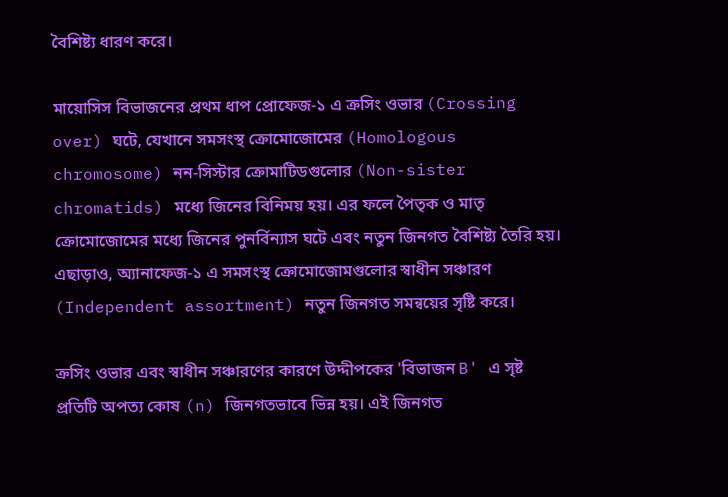বৈশিষ্ট্য ধারণ করে।

মায়োসিস বিভাজনের প্রথম ধাপ প্রোফেজ-১ এ ক্রসিং ওভার (Crossing over) ঘটে, যেখানে সমসংস্থ ক্রোমোজোমের (Homologous chromosome) নন-সিস্টার ক্রোমাটিডগুলোর (Non-sister chromatids) মধ্যে জিনের বিনিময় হয়। এর ফলে পৈতৃক ও মাতৃ ক্রোমোজোমের মধ্যে জিনের পুনর্বিন্যাস ঘটে এবং নতুন জিনগত বৈশিষ্ট্য তৈরি হয়। এছাড়াও, অ্যানাফেজ-১ এ সমসংস্থ ক্রোমোজোমগুলোর স্বাধীন সঞ্চারণ (Independent assortment) নতুন জিনগত সমন্বয়ের সৃষ্টি করে।

ক্রসিং ওভার এবং স্বাধীন সঞ্চারণের কারণে উদ্দীপকের 'বিভাজন B' এ সৃষ্ট প্রতিটি অপত্য কোষ (n) জিনগতভাবে ভিন্ন হয়। এই জিনগত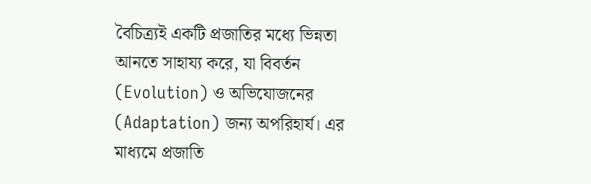বৈচিত্র্যই একটি প্রজাতির মধ্যে ভিন্নতা আনতে সাহায্য করে, যা বিবর্তন (Evolution) ও অভিযোজনের (Adaptation) জন্য অপরিহার্য। এর মাধ্যমে প্রজাতি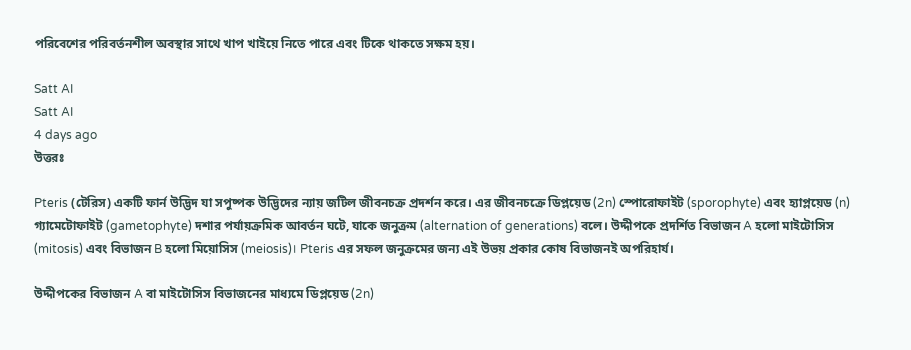পরিবেশের পরিবর্তনশীল অবস্থার সাথে খাপ খাইয়ে নিতে পারে এবং টিকে থাকতে সক্ষম হয়।

Satt AI
Satt AI
4 days ago
উত্তরঃ

Pteris (টেরিস) একটি ফার্ন উদ্ভিদ যা সপুষ্পক উদ্ভিদের ন্যায় জটিল জীবনচক্র প্রদর্শন করে। এর জীবনচক্রে ডিপ্লয়েড (2n) স্পোরোফাইট (sporophyte) এবং হ্যাপ্লয়েড (n) গ্যামেটোফাইট (gametophyte) দশার পর্যায়ক্রমিক আবর্তন ঘটে, যাকে জনুক্রম (alternation of generations) বলে। উদ্দীপকে প্রদর্শিত বিভাজন A হলো মাইটোসিস (mitosis) এবং বিভাজন B হলো মিয়োসিস (meiosis)। Pteris এর সফল জনুক্রমের জন্য এই উভয় প্রকার কোষ বিভাজনই অপরিহার্য।

উদ্দীপকের বিভাজন A বা মাইটোসিস বিভাজনের মাধ্যমে ডিপ্লয়েড (2n)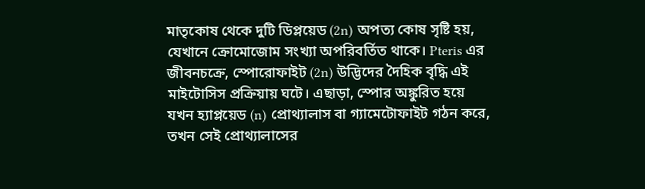মাতৃকোষ থেকে দুটি ডিপ্লয়েড (2n) অপত্য কোষ সৃষ্টি হয়, যেখানে ক্রোমোজোম সংখ্যা অপরিবর্তিত থাকে। Pteris এর জীবনচক্রে, স্পোরোফাইট (2n) উদ্ভিদের দৈহিক বৃদ্ধি এই মাইটোসিস প্রক্রিয়ায় ঘটে। এছাড়া, স্পোর অঙ্কুরিত হয়ে যখন হ্যাপ্লয়েড (n) প্রোথ্যালাস বা গ্যামেটোফাইট গঠন করে, তখন সেই প্রোথ্যালাসের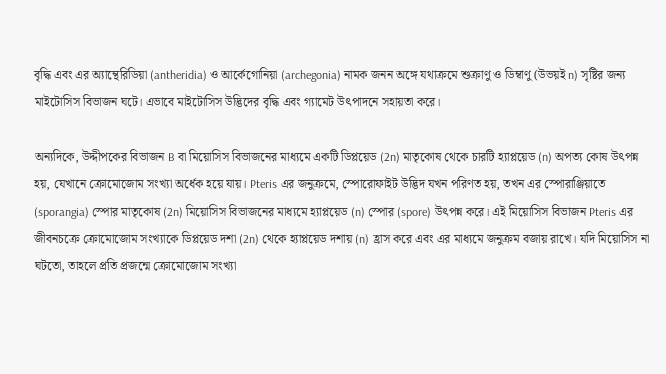বৃদ্ধি এবং এর অ্যান্থেরিডিয়া (antheridia) ও আর্কেগোনিয়া (archegonia) নামক জনন অঙ্গে যথাক্রমে শুক্রাণু ও ডিম্বাণু (উভয়ই n) সৃষ্টির জন্য মাইটোসিস বিভাজন ঘটে। এভাবে মাইটোসিস উদ্ভিদের বৃদ্ধি এবং গ্যামেট উৎপাদনে সহায়তা করে।

অন্যদিকে, উদ্দীপকের বিভাজন B বা মিয়োসিস বিভাজনের মাধ্যমে একটি ডিপ্লয়েড (2n) মাতৃকোষ থেকে চারটি হ্যাপ্লয়েড (n) অপত্য কোষ উৎপন্ন হয়, যেখানে ক্রোমোজোম সংখ্যা অর্ধেক হয়ে যায়। Pteris এর জনুক্রমে, স্পোরোফাইট উদ্ভিদ যখন পরিণত হয়, তখন এর স্পোরাঞ্জিয়াতে (sporangia) স্পোর মাতৃকোষ (2n) মিয়োসিস বিভাজনের মাধ্যমে হ্যাপ্লয়েড (n) স্পোর (spore) উৎপন্ন করে। এই মিয়োসিস বিভাজন Pteris এর জীবনচক্রে ক্রোমোজোম সংখ্যাকে ডিপ্লয়েড দশা (2n) থেকে হ্যাপ্লয়েড দশায় (n) হ্রাস করে এবং এর মাধ্যমে জনুক্রম বজায় রাখে। যদি মিয়োসিস না ঘটতো, তাহলে প্রতি প্রজন্মে ক্রোমোজোম সংখ্যা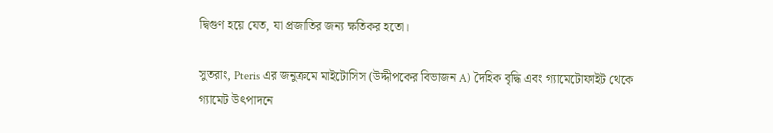দ্বিগুণ হয়ে যেত, যা প্রজাতির জন্য ক্ষতিকর হতো।

সুতরাং, Pteris এর জনুক্রমে মাইটোসিস (উদ্দীপকের বিভাজন A) দৈহিক বৃদ্ধি এবং গ্যামেটোফাইট থেকে গ্যামেট উৎপাদনে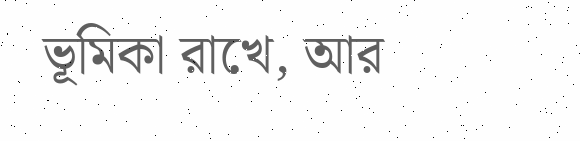ভূমিকা রাখে, আর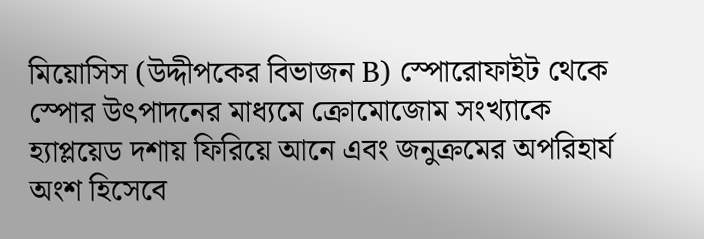মিয়োসিস (উদ্দীপকের বিভাজন B) স্পোরোফাইট থেকে স্পোর উৎপাদনের মাধ্যমে ক্রোমোজোম সংখ্যাকে হ্যাপ্লয়েড দশায় ফিরিয়ে আনে এবং জনুক্রমের অপরিহার্য অংশ হিসেবে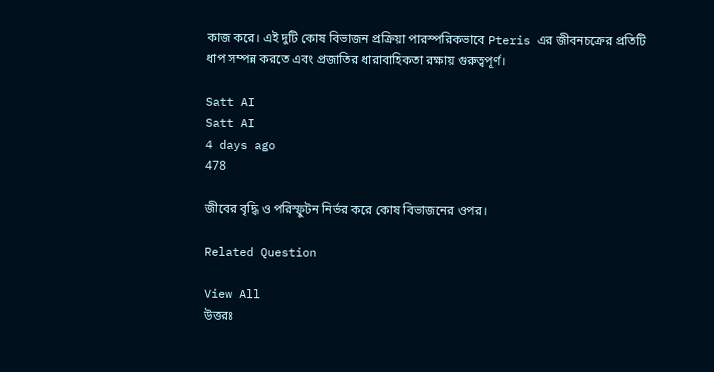কাজ করে। এই দুটি কোষ বিভাজন প্রক্রিয়া পারস্পরিকভাবে Pteris এর জীবনচক্রের প্রতিটি ধাপ সম্পন্ন করতে এবং প্রজাতির ধারাবাহিকতা রক্ষায় গুরুত্বপূর্ণ।

Satt AI
Satt AI
4 days ago
478

জীবের বৃদ্ধি ও পরিস্ফুটন নির্ভর করে কোষ বিভাজনের ওপর।

Related Question

View All
উত্তরঃ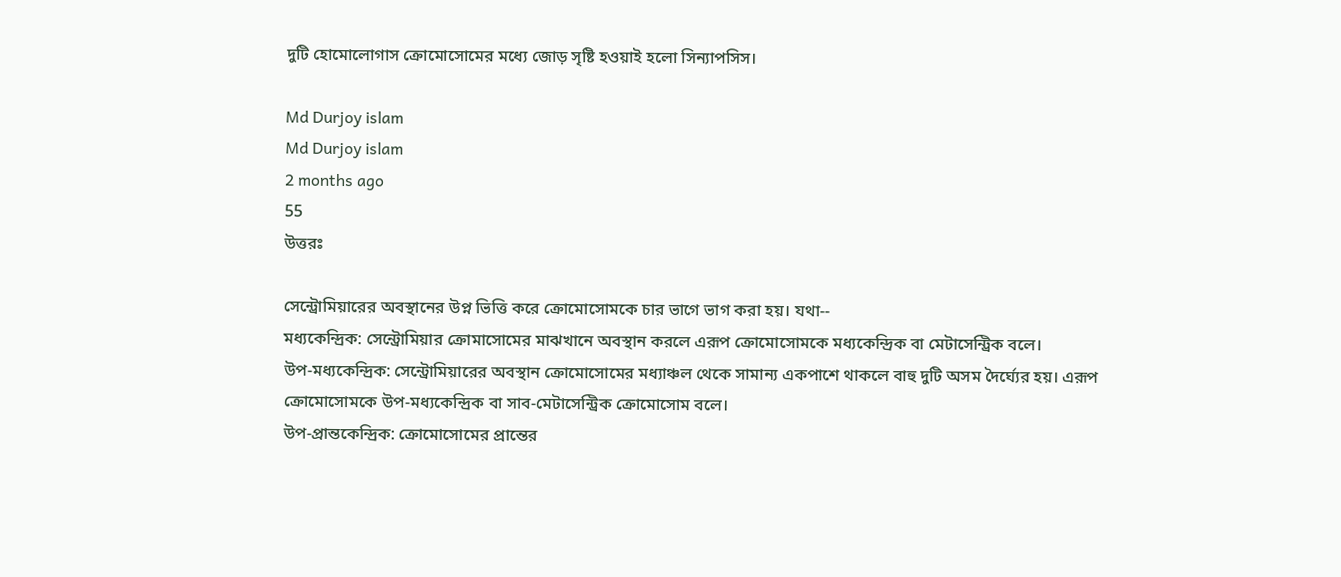দুটি হোমোলোগাস ক্রোমোসোমের মধ্যে জোড় সৃষ্টি হওয়াই হলো সিন্যাপসিস।

Md Durjoy islam
Md Durjoy islam
2 months ago
55
উত্তরঃ

সেন্ট্রোমিয়ারের অবস্থানের উপ্ন ভিত্তি করে ক্রোমোসোমকে চার ভাগে ভাগ করা হয়। যথা--
মধ্যকেন্দ্রিক: সেন্ট্রোমিয়ার ক্রোমাসোমের মাঝখানে অবস্থান করলে এরূপ ক্রোমোসোমকে মধ্যকেন্দ্রিক বা মেটাসেন্ট্রিক বলে।
উপ-মধ্যকেন্দ্রিক: সেন্ট্রোমিয়ারের অবস্থান ক্রোমোসোমের মধ্যাঞ্চল থেকে সামান্য একপাশে থাকলে বাহু দুটি অসম দৈর্ঘ্যের হয়। এরূপ ক্রোমোসোমকে উপ-মধ্যকেন্দ্রিক বা সাব-মেটাসেন্ট্রিক ক্রোমোসোম বলে।
উপ-প্রান্তকেন্দ্রিক: ক্রোমোসোমের প্রান্তের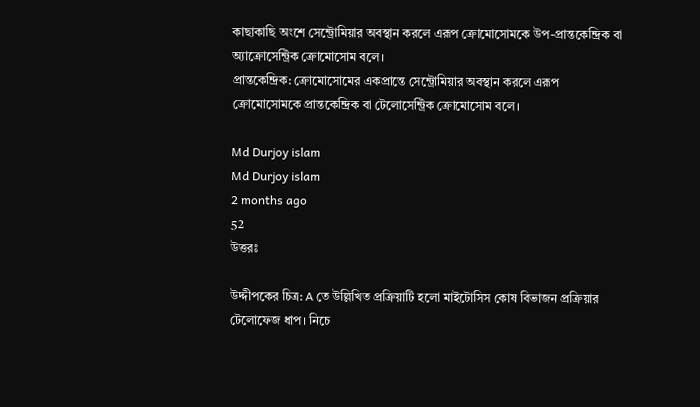কাছাকাছি অংশে সেন্ট্রোমিয়ার অবস্থান করলে এরূপ ক্রোমোসোমকে উপ-প্রান্তকেন্দ্রিক বা অ্যাক্রোসেন্ট্রিক ক্রোমোসোম বলে।
প্রান্তকেন্দ্রিক: ক্রোমোসোমের একপ্রান্তে সেন্ট্রোমিয়ার অবস্থান করলে এরূপ ক্রোমোসোমকে প্রান্তকেন্দ্রিক বা টেলোসেন্ট্রিক ক্রোমোসোম বলে।

Md Durjoy islam
Md Durjoy islam
2 months ago
52
উত্তরঃ

উদ্দীপকের চিত্র: A তে উল্লিখিত প্রক্রিয়াটি হলো মাইটোসিস কোষ বিভাজন প্রক্রিয়ার টেলোফেজ ধাপ। নিচে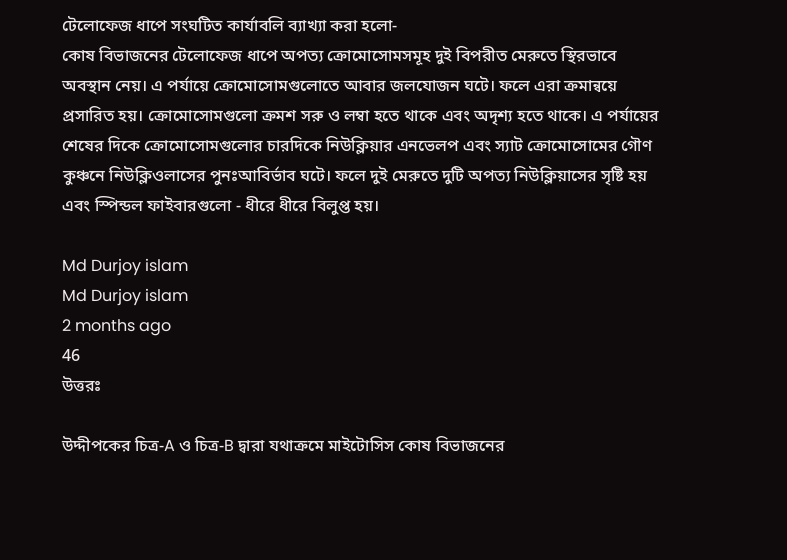টেলোফেজ ধাপে সংঘটিত কার্যাবলি ব্যাখ্যা করা হলো-
কোষ বিভাজনের টেলোফেজ ধাপে অপত্য ক্রোমোসোমসমূহ দুই বিপরীত মেরুতে স্থিরভাবে অবস্থান নেয়। এ পর্যায়ে ক্রোমোসোমগুলোতে আবার জলযোজন ঘটে। ফলে এরা ক্রমান্বয়ে প্রসারিত হয়। ক্রোমোসোমগুলো ক্রমশ সরু ও লম্বা হতে থাকে এবং অদৃশ্য হতে থাকে। এ পর্যায়ের শেষের দিকে ক্রোমোসোমগুলোর চারদিকে নিউক্লিয়ার এনভেলপ এবং স্যাট ক্রোমোসোমের গৌণ কুঞ্চনে নিউক্লিওলাসের পুনঃআবির্ভাব ঘটে। ফলে দুই মেরুতে দুটি অপত্য নিউক্লিয়াসের সৃষ্টি হয় এবং স্পিন্ডল ফাইবারগুলো - ধীরে ধীরে বিলুপ্ত হয়।

Md Durjoy islam
Md Durjoy islam
2 months ago
46
উত্তরঃ

উদ্দীপকের চিত্র-A ও চিত্র-B দ্বারা যথাক্রমে মাইটোসিস কোষ বিভাজনের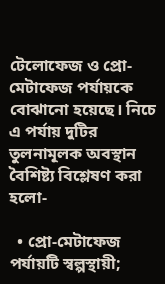টেলোফেজ ও প্রো-মেটাফেজ পর্যায়কে বোঝানো হয়েছে। নিচে এ পর্যায় দুটির তুলনামূলক অবস্থান বৈশিষ্ট্য বিশ্লেষণ করা হলো-

  • প্রো-মেটাফেজ পর্যায়টি স্বল্পস্থায়ী;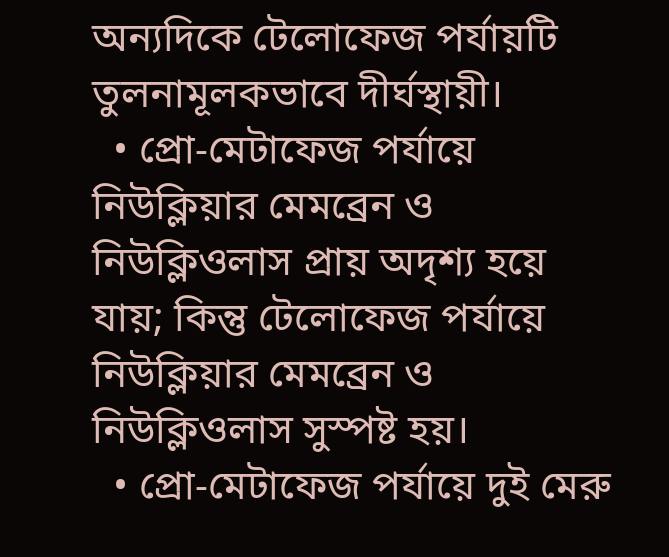অন্যদিকে টেলোফেজ পর্যায়টি তুলনামূলকভাবে দীর্ঘস্থায়ী।
  • প্রো-মেটাফেজ পর্যায়ে নিউক্লিয়ার মেমব্রেন ও নিউক্লিওলাস প্রায় অদৃশ্য হয়ে যায়; কিন্তু টেলোফেজ পর্যায়ে নিউক্লিয়ার মেমব্রেন ও নিউক্লিওলাস সুস্পষ্ট হয়।
  • প্রো-মেটাফেজ পর্যায়ে দুই মেরু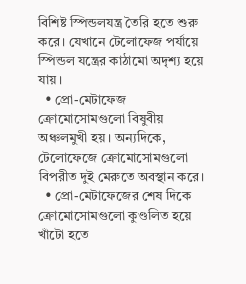বিশিষ্ট স্পিন্ডলযন্ত্র তৈরি হতে শুরু করে। যেখানে টেলোফেজ পর্যায়ে স্পিন্ডল যন্ত্রের কাঠামো অদৃশ্য হয়ে যায়।
  • প্রো-মেটাফেজ ক্রোমোসোমগুলো বিষুবীয় অঞ্চলমুখী হয়। অন্যদিকে, টেলোফেজে ক্রোমোসোমগুলো বিপরীত দুই মেরুতে অবস্থান করে।
  • প্রো-মেটাফেজের শেষ দিকে ক্রোমোসোমগুলো কুণ্ডলিত হয়ে খাঁটো হতে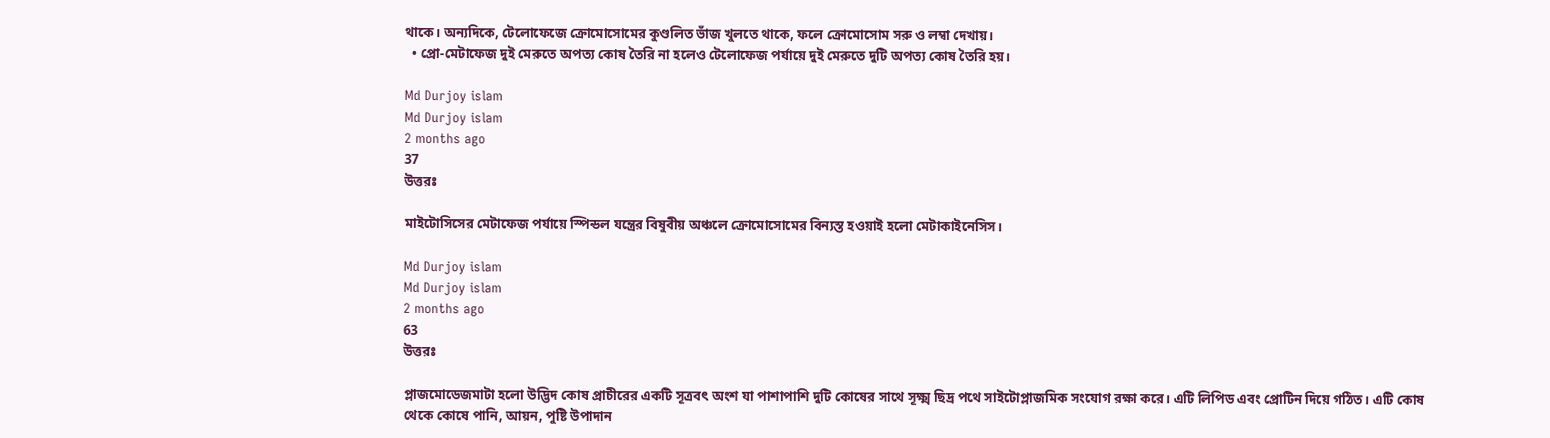থাকে। অন্যদিকে, টেলোফেজে ক্রোমোসোমের কুণ্ডলিত ভাঁজ খুলতে থাকে, ফলে ক্রোমোসোম সরু ও লম্বা দেখায়।
  • প্রো-মেটাফেজ দুই মেরুতে অপত্য কোষ তৈরি না হলেও টেলোফেজ পর্যায়ে দুই মেরুতে দুটি অপত্য কোষ তৈরি হয়।

Md Durjoy islam
Md Durjoy islam
2 months ago
37
উত্তরঃ

মাইটোসিসের মেটাফেজ পর্যায়ে স্পিন্ডল যন্ত্রের বিষুবীয় অঞ্চলে ক্রোমোসোমের বিন্যস্ত হওয়াই হলো মেটাকাইনেসিস।

Md Durjoy islam
Md Durjoy islam
2 months ago
63
উত্তরঃ

প্লাজমোডেজমাটা হলো উদ্ভিদ কোষ প্রাচীরের একটি সূত্রবৎ অংশ যা পাশাপাশি দুটি কোষের সাথে সূক্ষ্ম ছিদ্র পথে সাইটোপ্লাজমিক সংযোগ রক্ষা করে। এটি লিপিড এবং প্রোটিন দিয়ে গঠিত। এটি কোষ থেকে কোষে পানি, আয়ন, পুষ্টি উপাদান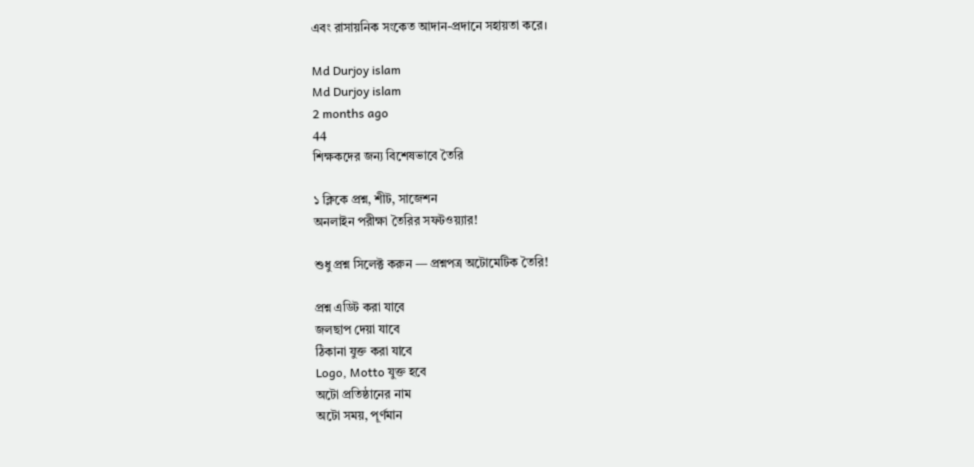এবং রাসায়নিক সংকেত আদান-প্রদানে সহায়তা করে।

Md Durjoy islam
Md Durjoy islam
2 months ago
44
শিক্ষকদের জন্য বিশেষভাবে তৈরি

১ ক্লিকে প্রশ্ন, শীট, সাজেশন
অনলাইন পরীক্ষা তৈরির সফটওয়্যার!

শুধু প্রশ্ন সিলেক্ট করুন — প্রশ্নপত্র অটোমেটিক তৈরি!

প্রশ্ন এডিট করা যাবে
জলছাপ দেয়া যাবে
ঠিকানা যুক্ত করা যাবে
Logo, Motto যুক্ত হবে
অটো প্রতিষ্ঠানের নাম
অটো সময়, পূর্ণমান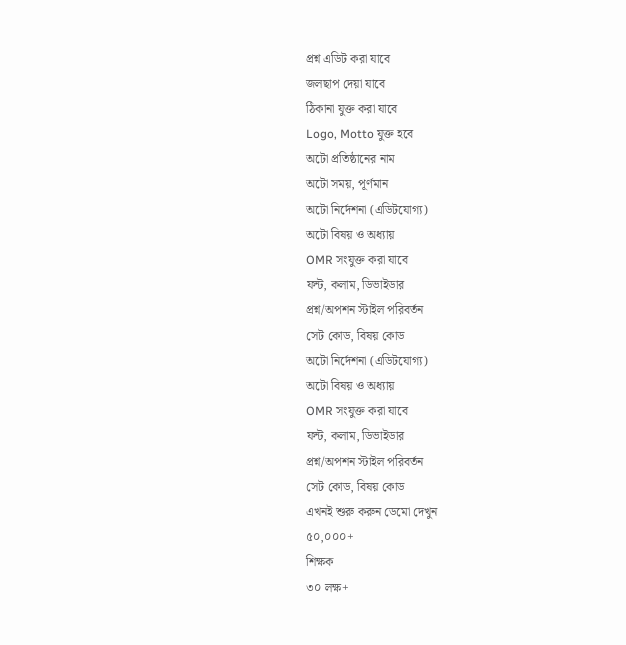প্রশ্ন এডিট করা যাবে
জলছাপ দেয়া যাবে
ঠিকানা যুক্ত করা যাবে
Logo, Motto যুক্ত হবে
অটো প্রতিষ্ঠানের নাম
অটো সময়, পূর্ণমান
অটো নির্দেশনা (এডিটযোগ্য)
অটো বিষয় ও অধ্যায়
OMR সংযুক্ত করা যাবে
ফন্ট, কলাম, ডিভাইডার
প্রশ্ন/অপশন স্টাইল পরিবর্তন
সেট কোড, বিষয় কোড
অটো নির্দেশনা (এডিটযোগ্য)
অটো বিষয় ও অধ্যায়
OMR সংযুক্ত করা যাবে
ফন্ট, কলাম, ডিভাইডার
প্রশ্ন/অপশন স্টাইল পরিবর্তন
সেট কোড, বিষয় কোড
এখনই শুরু করুন ডেমো দেখুন
৫০,০০০+
শিক্ষক
৩০ লক্ষ+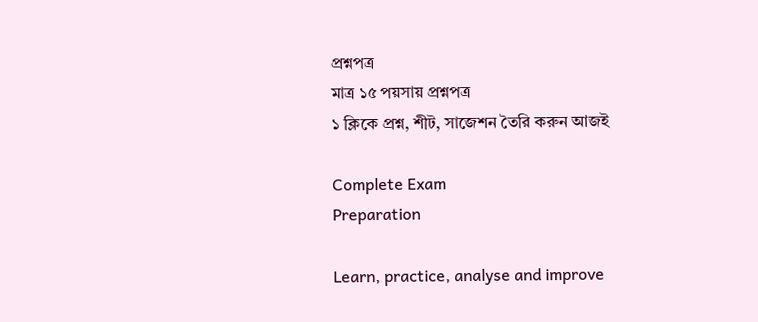প্রশ্নপত্র
মাত্র ১৫ পয়সায় প্রশ্নপত্র
১ ক্লিকে প্রশ্ন, শীট, সাজেশন তৈরি করুন আজই

Complete Exam
Preparation

Learn, practice, analyse and improve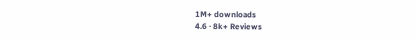1M+ downloads
4.6 · 8k+ Reviews